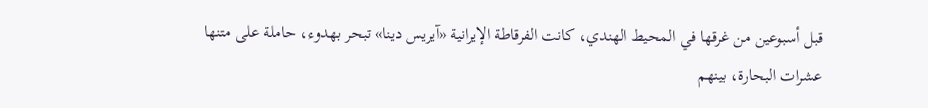قبل أسبوعين من غرقها في المحيط الهندي، كانت الفرقاطة الإيرانية «آيريس دينا» تبحر بهدوء، حاملة على متنها عشرات البحارة، بينهم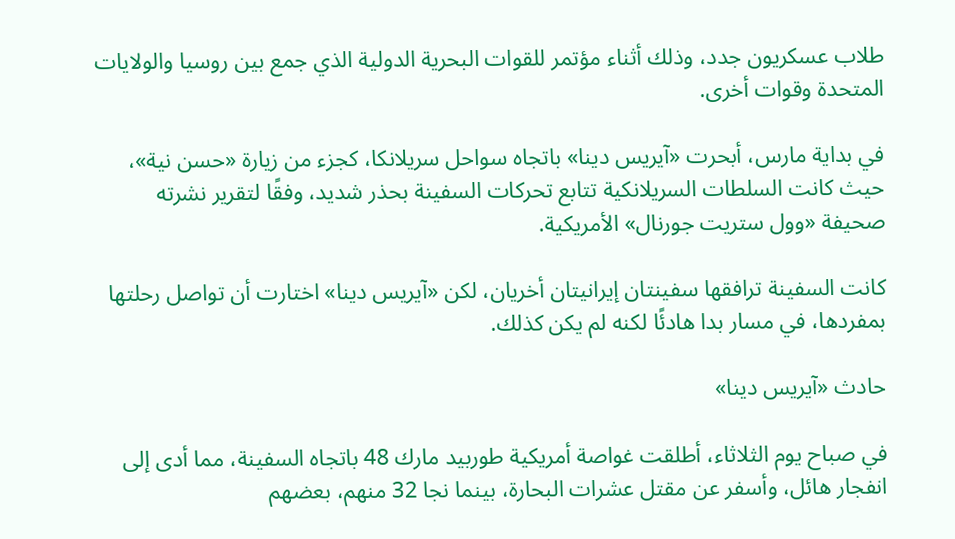طلاب عسكريون جدد، وذلك أثناء مؤتمر للقوات البحرية الدولية الذي جمع بين روسيا والولايات المتحدة وقوات أخرى.

في بداية مارس، أبحرت «آيريس دينا» باتجاه سواحل سريلانكا، كجزء من زيارة «حسن نية»، حيث كانت السلطات السريلانكية تتابع تحركات السفينة بحذر شديد، وفقًا لتقرير نشرته صحيفة «وول ستريت جورنال» الأمريكية.

كانت السفينة ترافقها سفينتان إيرانيتان أخريان، لكن «آيريس دينا» اختارت أن تواصل رحلتها بمفردها، في مسار بدا هادئًا لكنه لم يكن كذلك.

حادث «آيريس دينا»

في صباح يوم الثلاثاء، أطلقت غواصة أمريكية طوربيد مارك 48 باتجاه السفينة، مما أدى إلى انفجار هائل، وأسفر عن مقتل عشرات البحارة، بينما نجا 32 منهم، بعضهم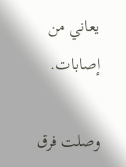يعاني من إصابات.

وصلت فرق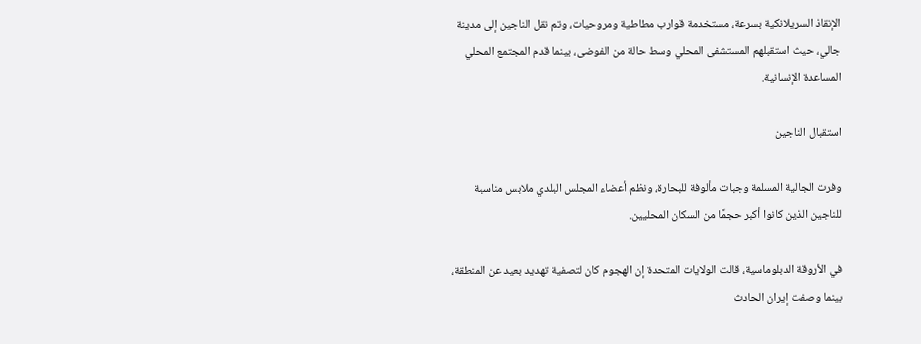الإنقاذ السريلانكية بسرعة، مستخدمة قوارب مطاطية ومروحيات، وتم نقل الناجين إلى مدينة جالي، حيث استقبلهم المستشفى المحلي وسط حالة من الفوضى، بينما قدم المجتمع المحلي المساعدة الإنسانية.

استقبال الناجين

وفرت الجالية المسلمة وجبات مألوفة للبحارة، ونظم أعضاء المجلس البلدي ملابس مناسبة للناجين الذين كانوا أكبر حجمًا من السكان المحليين.

في الأروقة الدبلوماسية، قالت الولايات المتحدة إن الهجوم كان لتصفية تهديد بعيد عن المنطقة، بينما وصفت إيران الحادث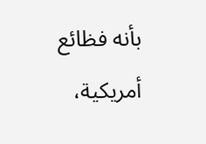بأنه فظائع أمريكية،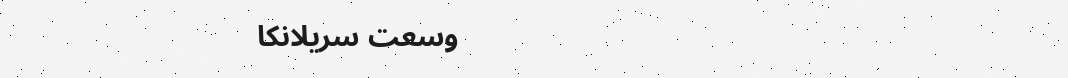وسعت سريلانكا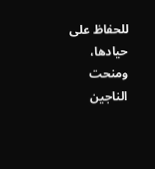للحفاظ على حيادها، ومنحت الناجين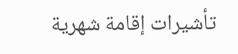تأشيرات إقامة شهرية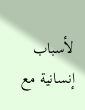لأسباب إنسانية مع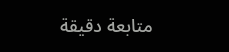متابعة دقيقة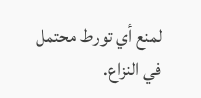لمنع أي تورط محتمل في النزاع.